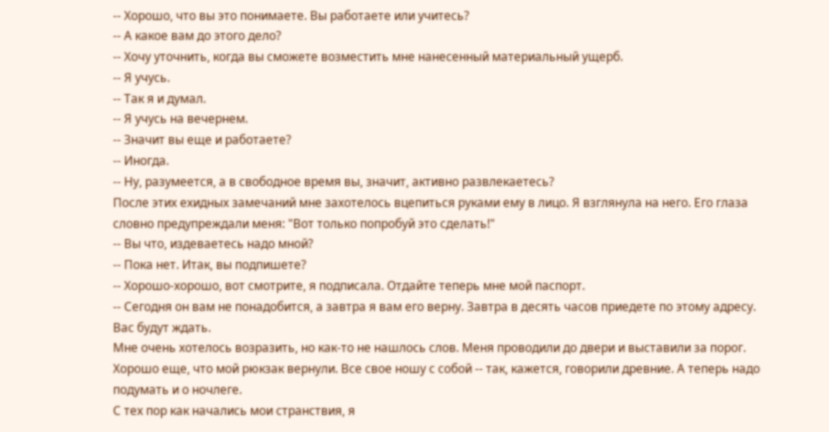-- Хорошо, что вы это понимаете. Вы работаете или учитесь?
-- А какое вам до этого дело?
-- Хочу уточнить, когда вы сможете возместить мне нанесенный материальный ущерб.
-- Я учусь.
-- Так я и думал.
-- Я учусь на вечернем.
-- Значит вы еще и работаете?
-- Иногда.
-- Ну, разумеется, а в свободное время вы, значит, активно развлекаетесь?
После этих ехидных замечаний мне захотелось вцепиться руками ему в лицо. Я взглянула на него. Его глаза словно предупреждали меня: "Вот только попробуй это сделать!"
-- Вы что, издеваетесь надо мной?
-- Пока нет. Итак, вы подпишете?
-- Хорошо-хорошо, вот смотрите, я подписала. Отдайте теперь мне мой паспорт.
-- Сегодня он вам не понадобится, а завтра я вам его верну. Завтра в десять часов приедете по этому адресу. Вас будут ждать.
Мне очень хотелось возразить, но как-то не нашлось слов. Меня проводили до двери и выставили за порог. Хорошо еще, что мой рюкзак вернули. Все свое ношу с собой -- так, кажется, говорили древние. А теперь надо подумать и о ночлеге.
С тех пор как начались мои странствия, я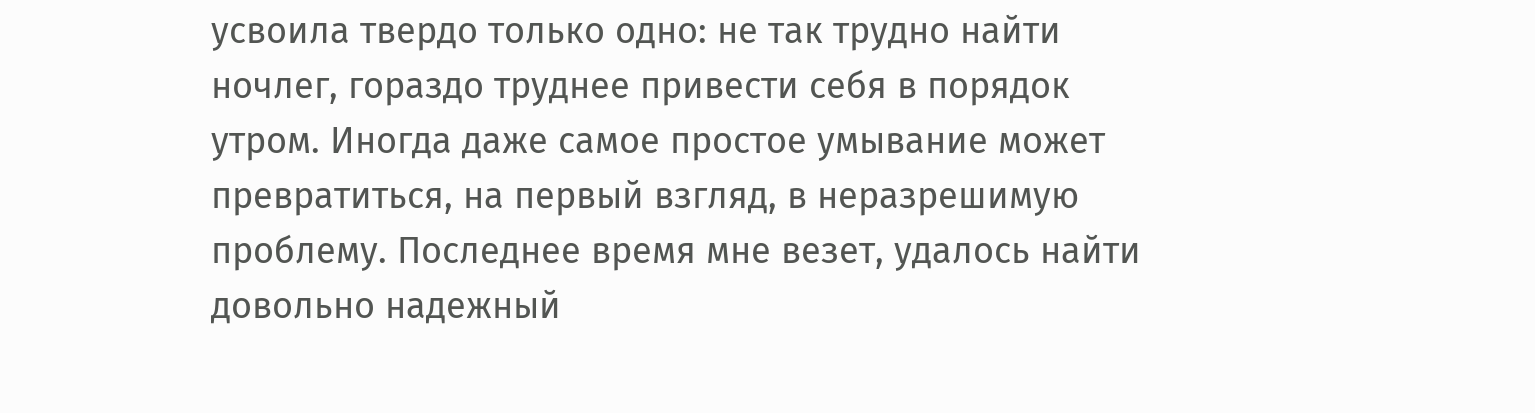усвоила твердо только одно: не так трудно найти ночлег, гораздо труднее привести себя в порядок утром. Иногда даже самое простое умывание может превратиться, на первый взгляд, в неразрешимую проблему. Последнее время мне везет, удалось найти довольно надежный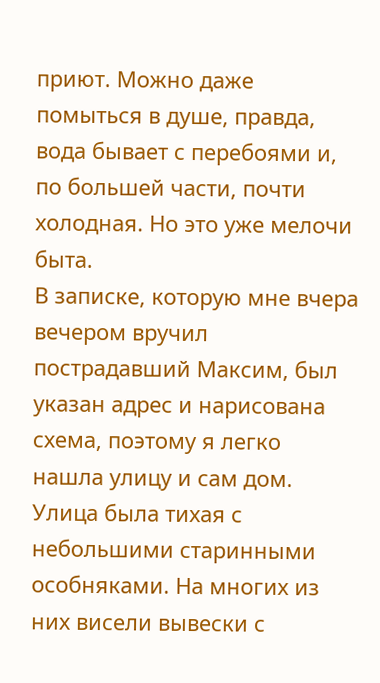приют. Можно даже помыться в душе, правда, вода бывает с перебоями и, по большей части, почти холодная. Но это уже мелочи быта.
В записке, которую мне вчера вечером вручил пострадавший Максим, был указан адрес и нарисована схема, поэтому я легко нашла улицу и сам дом. Улица была тихая с небольшими старинными особняками. На многих из них висели вывески с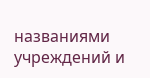названиями учреждений и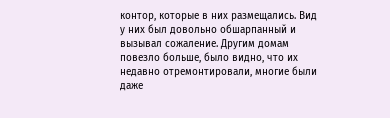контор, которые в них размещались. Вид у них был довольно обшарпанный и вызывал сожаление. Другим домам повезло больше, было видно, что их недавно отремонтировали, многие были даже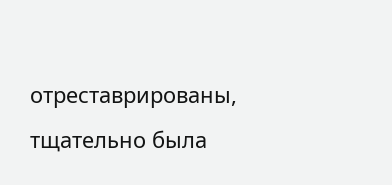отреставрированы, тщательно была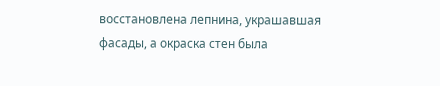восстановлена лепнина, украшавшая фасады, а окраска стен была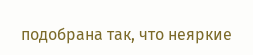подобрана так, что неяркие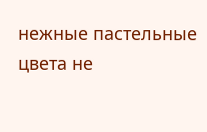нежные пастельные цвета не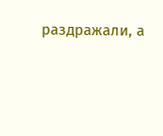раздражали, а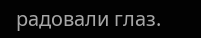радовали глаз.